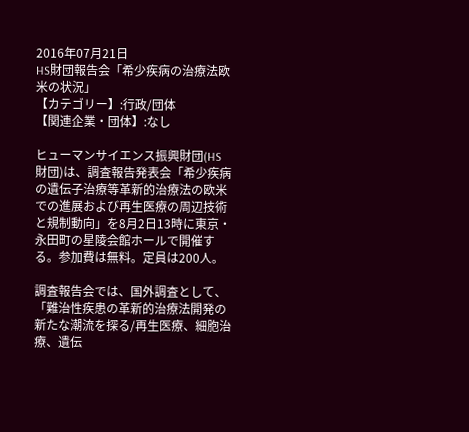2016年07月21日
HS財団報告会「希少疾病の治療法欧米の状況」
【カテゴリー】:行政/団体
【関連企業・団体】:なし

ヒューマンサイエンス振興財団(HS財団)は、調査報告発表会「希少疾病の遺伝子治療等革新的治療法の欧米での進展および再生医療の周辺技術と規制動向」を8月2日13時に東京・永田町の星陵会館ホールで開催する。参加費は無料。定員は200人。

調査報告会では、国外調査として、「難治性疾患の革新的治療法開発の新たな潮流を探る/再生医療、細胞治療、遺伝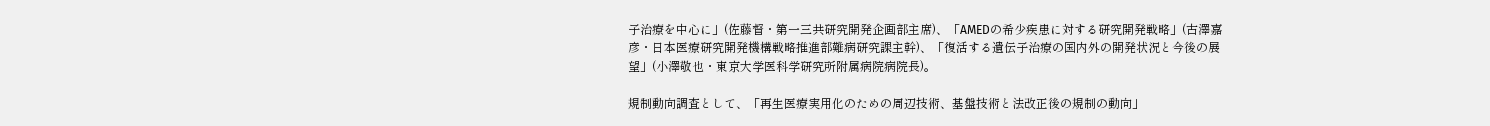子治療を中心に」(佐藤督・第一三共研究開発企画部主席)、「AMEDの希少疾患に対する研究開発戦略」(古澤嘉彦・日本医療研究開発機構戦略推進部難病研究課主幹)、「復活する遺伝子治療の国内外の開発状況と今後の展望」(小澤敬也・東京大学医科学研究所附属病院病院長)。

規制動向調査として、「再生医療実用化のための周辺技術、基盤技術と法改正後の規制の動向」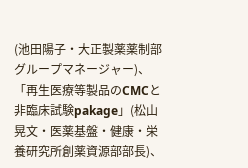(池田陽子・大正製薬薬制部グループマネージャー)、「再生医療等製品のCMCと非臨床試験pakage」(松山晃文・医薬基盤・健康・栄養研究所創薬資源部部長)、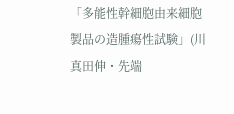「多能性幹細胞由来細胞製品の造腫瘍性試験」(川真田伸・先端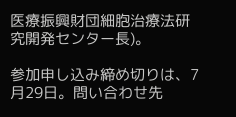医療振興財団細胞治療法研究開発センター長)。

参加申し込み締め切りは、7月29日。問い合わせ先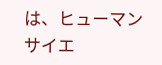は、ヒューマンサイエ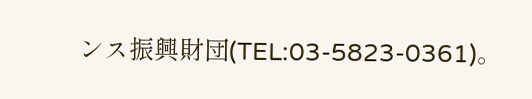ンス振興財団(TEL:03-5823-0361)。